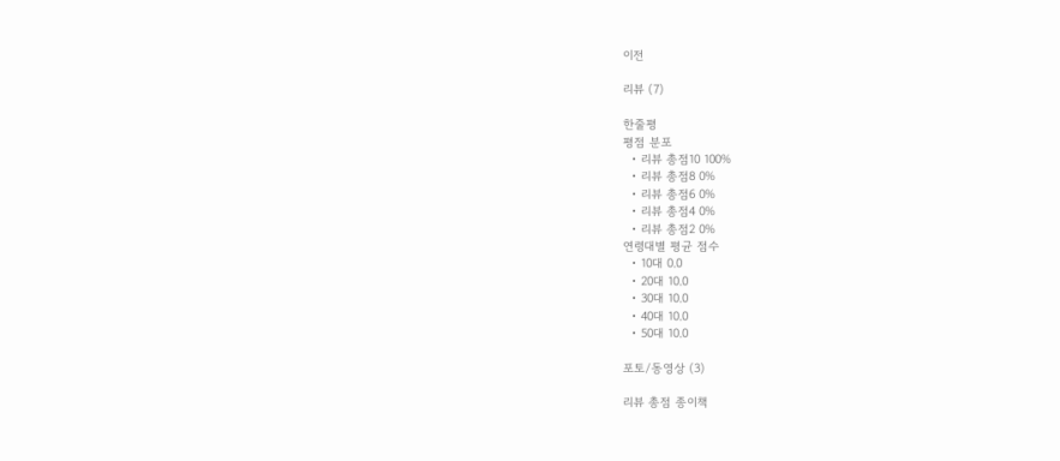이전

리뷰 (7)

한줄평
평점 분포
  • 리뷰 총점10 100%
  • 리뷰 총점8 0%
  • 리뷰 총점6 0%
  • 리뷰 총점4 0%
  • 리뷰 총점2 0%
연령대별 평균 점수
  • 10대 0.0
  • 20대 10.0
  • 30대 10.0
  • 40대 10.0
  • 50대 10.0

포토/동영상 (3)

리뷰 총점 종이책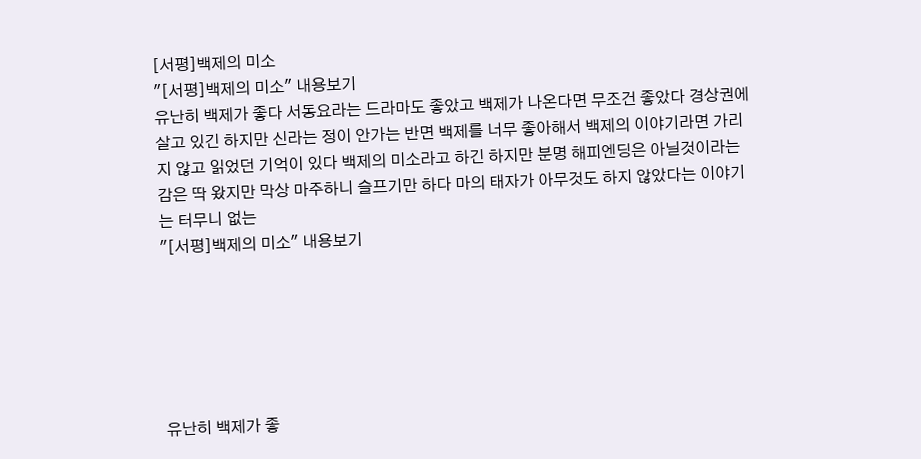[서평]백제의 미소
"[서평]백제의 미소" 내용보기
유난히 백제가 좋다 서동요라는 드라마도 좋았고 백제가 나온다면 무조건 좋았다 경상권에 살고 있긴 하지만 신라는 정이 안가는 반면 백제를 너무 좋아해서 백제의 이야기라면 가리지 않고 읽었던 기억이 있다 백제의 미소라고 하긴 하지만 분명 해피엔딩은 아닐것이라는 감은 딱 왔지만 막상 마주하니 슬프기만 하다 마의 태자가 아무것도 하지 않았다는 이야기는 터무니 없는
"[서평]백제의 미소" 내용보기






유난히 백제가 좋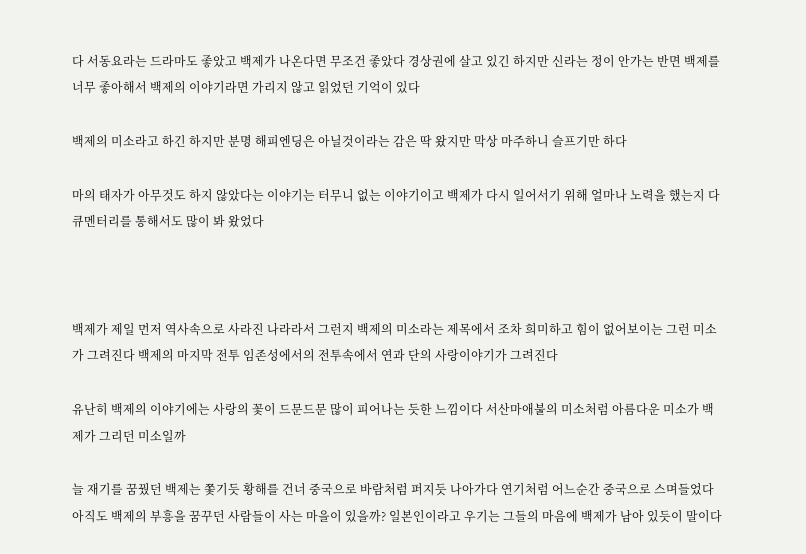다 서동요라는 드라마도 좋았고 백제가 나온다면 무조건 좋았다 경상권에 살고 있긴 하지만 신라는 정이 안가는 반면 백제를 너무 좋아해서 백제의 이야기라면 가리지 않고 읽었던 기억이 있다

백제의 미소라고 하긴 하지만 분명 해피엔딩은 아닐것이라는 감은 딱 왔지만 막상 마주하니 슬프기만 하다

마의 태자가 아무것도 하지 않았다는 이야기는 터무니 없는 이야기이고 백제가 다시 일어서기 위해 얼마나 노력을 했는지 다큐멘터리를 통해서도 많이 봐 왔었다



백제가 제일 먼저 역사속으로 사라진 나라라서 그런지 백제의 미소라는 제목에서 조차 희미하고 힘이 없어보이는 그런 미소가 그려진다 백제의 마지막 전투 임존성에서의 전투속에서 연과 단의 사랑이야기가 그려진다

유난히 백제의 이야기에는 사랑의 꽃이 드문드문 많이 피어나는 듯한 느낌이다 서산마애불의 미소처럼 아름다운 미소가 백제가 그리던 미소일까

늘 재기를 꿈꿨던 백제는 쫓기듯 황해를 건너 중국으로 바람처럼 퍼지듯 나아가다 연기처럼 어느순간 중국으로 스며들었다 아직도 백제의 부흥을 꿈꾸던 사람들이 사는 마을이 있을까? 일본인이라고 우기는 그들의 마음에 백제가 남아 있듯이 말이다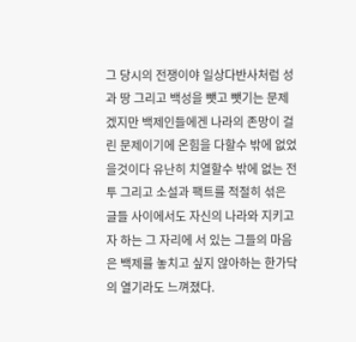그 당시의 전쟁이야 일상다반사처럼 성과 땅 그리고 백성을 뺏고 뺏기는 문제겠지만 백제인들에겐 나라의 존망이 걸린 문제이기에 온힘을 다할수 밖에 없었을것이다 유난히 치열할수 밖에 없는 전투 그리고 소설과 팩트를 적절히 섞은 글들 사이에서도 자신의 나라와 지키고자 하는 그 자리에 서 있는 그들의 마음은 백제를 놓치고 싶지 않아하는 한가닥의 열기라도 느껴졌다.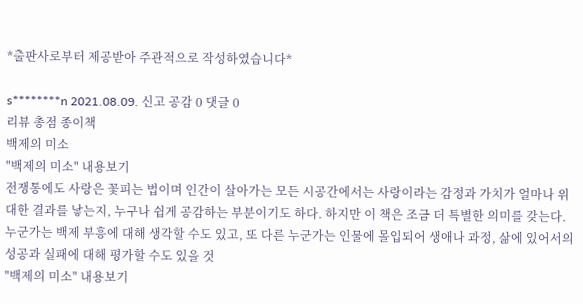*출판사로부터 제공받아 주관적으로 작성하였습니다*

s********n 2021.08.09. 신고 공감 0 댓글 0
리뷰 총점 종이책
백제의 미소
"백제의 미소" 내용보기
전쟁통에도 사랑은 꽃피는 법이며 인간이 살아가는 모든 시공간에서는 사랑이라는 감정과 가치가 얼마나 위대한 결과를 낳는지, 누구나 쉽게 공감하는 부분이기도 하다. 하지만 이 책은 조금 더 특별한 의미를 갖는다. 누군가는 백제 부흥에 대해 생각할 수도 있고, 또 다른 누군가는 인물에 몰입되어 생애나 과정, 삶에 있어서의 성공과 실패에 대해 평가할 수도 있을 것
"백제의 미소" 내용보기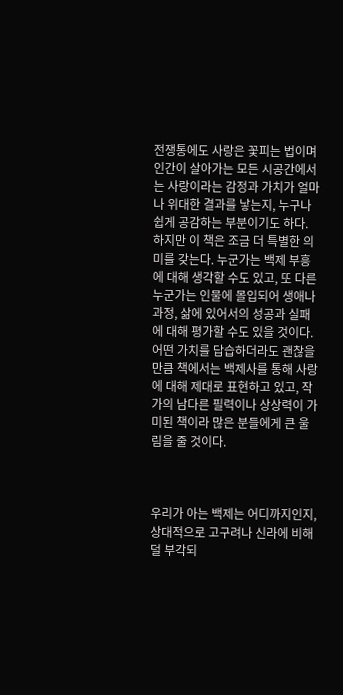전쟁통에도 사랑은 꽃피는 법이며 인간이 살아가는 모든 시공간에서는 사랑이라는 감정과 가치가 얼마나 위대한 결과를 낳는지, 누구나 쉽게 공감하는 부분이기도 하다. 하지만 이 책은 조금 더 특별한 의미를 갖는다. 누군가는 백제 부흥에 대해 생각할 수도 있고, 또 다른 누군가는 인물에 몰입되어 생애나 과정, 삶에 있어서의 성공과 실패에 대해 평가할 수도 있을 것이다. 어떤 가치를 답습하더라도 괜찮을 만큼 책에서는 백제사를 통해 사랑에 대해 제대로 표현하고 있고, 작가의 남다른 필력이나 상상력이 가미된 책이라 많은 분들에게 큰 울림을 줄 것이다.



우리가 아는 백제는 어디까지인지, 상대적으로 고구려나 신라에 비해 덜 부각되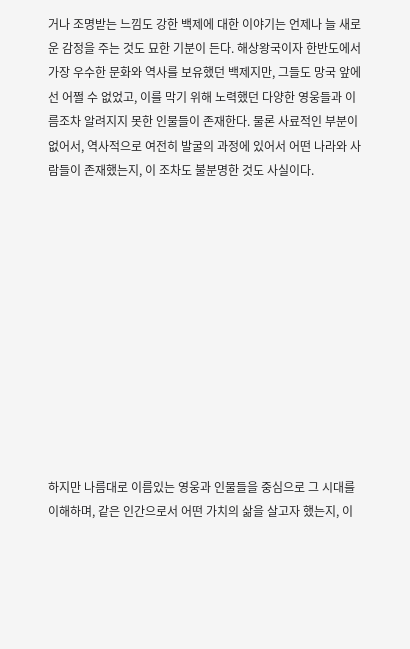거나 조명받는 느낌도 강한 백제에 대한 이야기는 언제나 늘 새로운 감정을 주는 것도 묘한 기분이 든다. 해상왕국이자 한반도에서 가장 우수한 문화와 역사를 보유했던 백제지만, 그들도 망국 앞에선 어쩔 수 없었고, 이를 막기 위해 노력했던 다양한 영웅들과 이름조차 알려지지 못한 인물들이 존재한다. 물론 사료적인 부분이 없어서, 역사적으로 여전히 발굴의 과정에 있어서 어떤 나라와 사람들이 존재했는지, 이 조차도 불분명한 것도 사실이다.












하지만 나름대로 이름있는 영웅과 인물들을 중심으로 그 시대를 이해하며, 같은 인간으로서 어떤 가치의 삶을 살고자 했는지, 이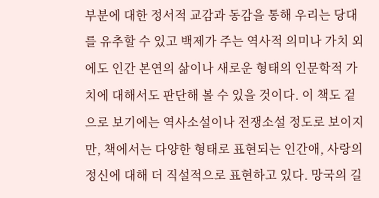부분에 대한 정서적 교감과 동감을 통해 우리는 당대를 유추할 수 있고 백제가 주는 역사적 의미나 가치 외에도 인간 본연의 삶이나 새로운 형태의 인문학적 가치에 대해서도 판단해 볼 수 있을 것이다. 이 책도 겉으로 보기에는 역사소설이나 전쟁소설 정도로 보이지만, 책에서는 다양한 형태로 표현되는 인간애, 사랑의 정신에 대해 더 직설적으로 표현하고 있다. 망국의 길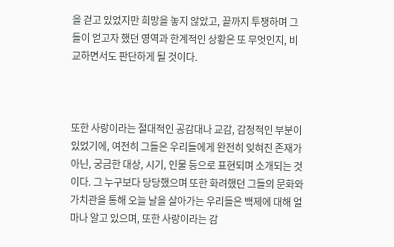을 걷고 있었지만 희망을 놓지 않았고, 끝까지 투쟁하며 그들이 얻고자 했던 영역과 한계적인 상황은 또 무엇인지, 비교하면서도 판단하게 될 것이다.



또한 사랑이라는 절대적인 공감대나 교감, 감정적인 부분이 있었기에, 여전히 그들은 우리들에게 완전히 잊혀진 존재가 아닌, 궁금한 대상, 시기, 인물 등으로 표현되며 소개되는 것이다. 그 누구보다 당당했으며 또한 화려했던 그들의 문화와 가치관을 통해 오늘 날을 살아가는 우리들은 백제에 대해 얼마나 알고 있으며, 또한 사랑이라는 감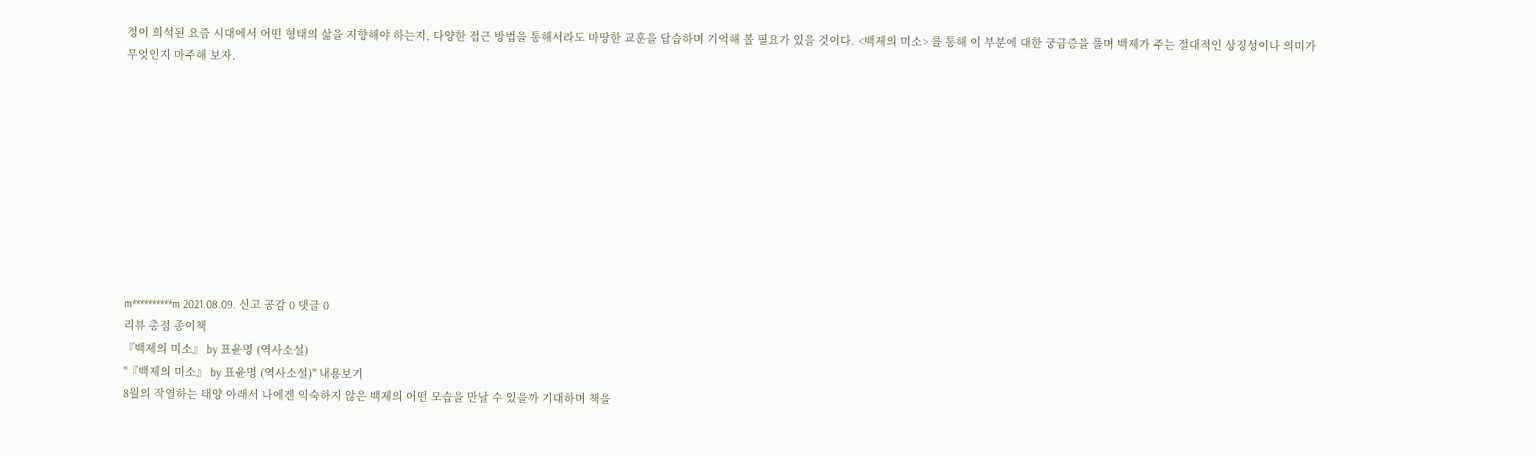정이 희석된 요즘 시대에서 어떤 형태의 삶을 지향해야 하는지, 다양한 접근 방법을 통해서라도 마땅한 교훈을 답습하며 기억해 볼 필요가 있을 것이다. <백제의 미소> 를 통해 이 부분에 대한 궁금증을 풀며 백제가 주는 절대적인 상징성이나 의미가 무엇인지 마주해 보자.










m**********m 2021.08.09. 신고 공감 0 댓글 0
리뷰 총점 종이책
『백제의 미소』 by 표윤명 (역사소설)
"『백제의 미소』 by 표윤명 (역사소설)" 내용보기
8월의 작열하는 태양 아래서 나에겐 익숙하지 않은 백제의 어떤 모습을 만날 수 있을까 기대하며 책을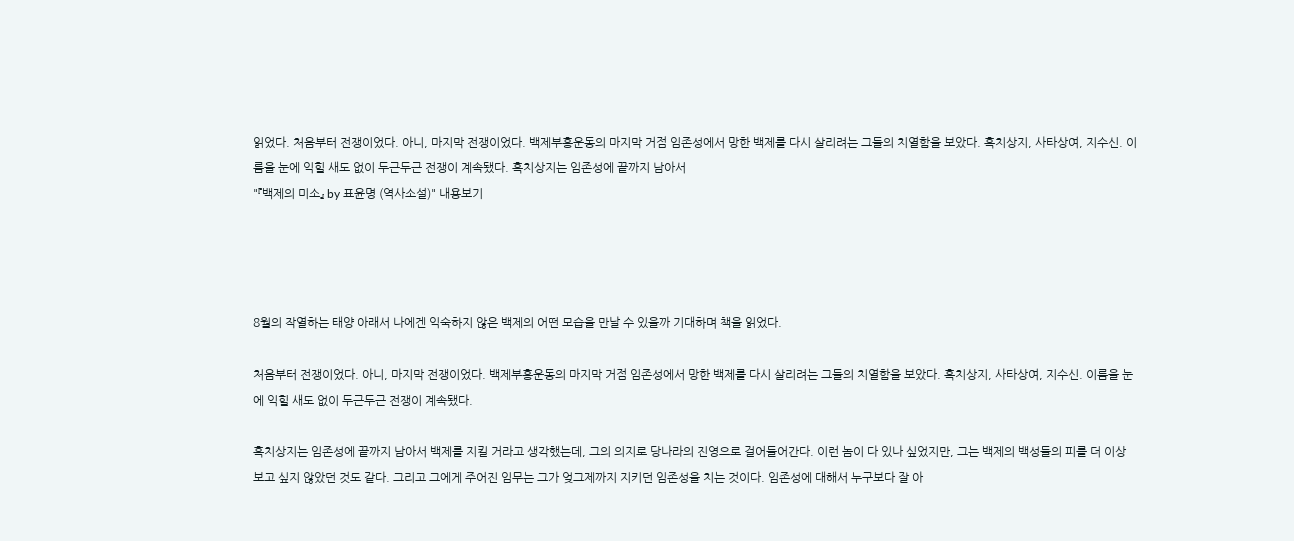읽었다. 처음부터 전쟁이었다. 아니, 마지막 전쟁이었다. 백제부흥운동의 마지막 거점 임존성에서 망한 백제를 다시 살리려는 그들의 치열함을 보았다. 흑치상지, 사타상여, 지수신. 이름을 눈에 익힐 새도 없이 두근두근 전쟁이 계속됐다. 흑치상지는 임존성에 끝까지 남아서
"『백제의 미소』 by 표윤명 (역사소설)" 내용보기




8월의 작열하는 태양 아래서 나에겐 익숙하지 않은 백제의 어떤 모습을 만날 수 있을까 기대하며 책을 읽었다.

처음부터 전쟁이었다. 아니, 마지막 전쟁이었다. 백제부흥운동의 마지막 거점 임존성에서 망한 백제를 다시 살리려는 그들의 치열함을 보았다. 흑치상지, 사타상여, 지수신. 이름을 눈에 익힐 새도 없이 두근두근 전쟁이 계속됐다.

흑치상지는 임존성에 끝까지 남아서 백제를 지킬 거라고 생각했는데, 그의 의지로 당나라의 진영으로 걸어들어간다. 이런 놈이 다 있나 싶었지만, 그는 백제의 백성들의 피를 더 이상 보고 싶지 않았던 것도 같다. 그리고 그에게 주어진 임무는 그가 엊그제까지 지키던 임존성을 치는 것이다. 임존성에 대해서 누구보다 잘 아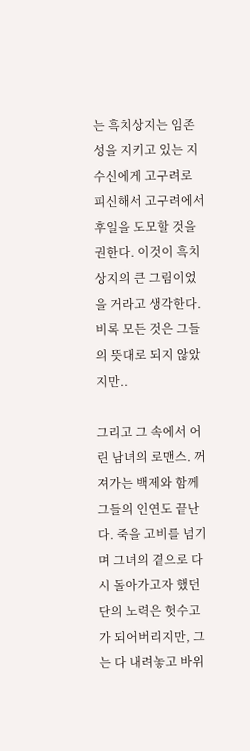는 흑치상지는 임존성을 지키고 있는 지수신에게 고구려로 피신해서 고구려에서 후일을 도모할 것을 권한다. 이것이 흑치상지의 큰 그림이었을 거라고 생각한다. 비록 모든 것은 그들의 뜻대로 되지 않았지만..

그리고 그 속에서 어린 남녀의 로맨스. 꺼져가는 백제와 함께 그들의 인연도 끝난다. 죽을 고비를 넘기며 그녀의 곁으로 다시 돌아가고자 했던 단의 노력은 헛수고가 되어버리지만, 그는 다 내려놓고 바위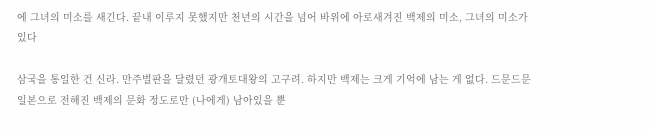에 그녀의 미소를 새긴다. 끝내 이루지 못했지만 천년의 시간을 넘어 바위에 아로새겨진 백제의 미소, 그녀의 미소가 있다

삼국을 통일한 건 신라. 만주벌판을 달렸던 광개토대왕의 고구려. 하지만 백제는 크게 기억에 남는 게 없다. 드문드문 일본으로 전해진 백제의 문화 정도로만 (나에게) 남아있을 뿐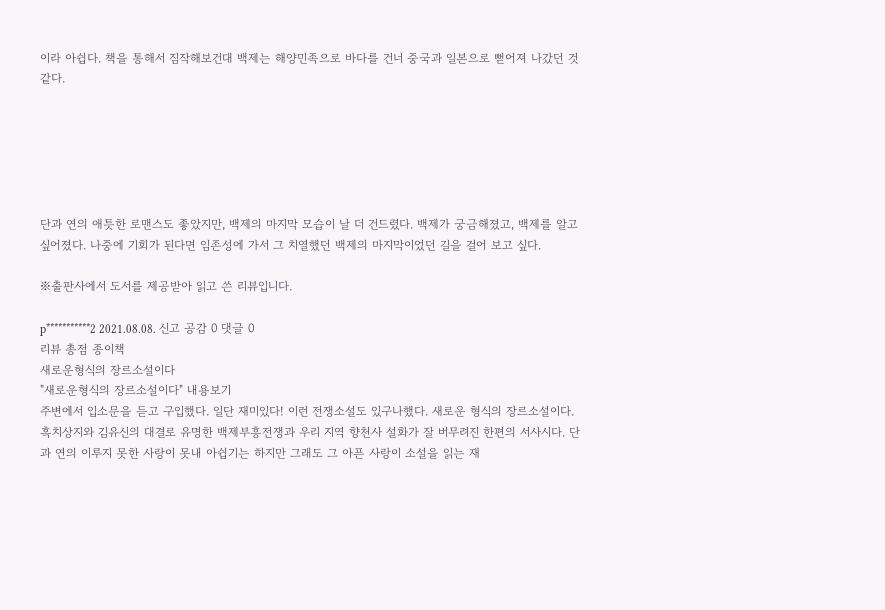이라 아쉽다. 책을 통해서 짐작해보건대 백제는 해양민족으로 바다를 건너 중국과 일본으로 뻗어져 나갔던 것 같다.






단과 연의 애틋한 로맨스도 좋았지만, 백제의 마지막 모습이 날 더 건드렸다. 백제가 궁금해졌고, 백제를 알고 싶어졌다. 나중에 기회가 된다면 임존성에 가서 그 치열했던 백제의 마지막이었던 길을 걸어 보고 싶다.

※출판사에서 도서를 제공받아 읽고 쓴 리뷰입니다.

p***********2 2021.08.08. 신고 공감 0 댓글 0
리뷰 총점 종이책
새로운형식의 장르소설이다
"새로운형식의 장르소설이다" 내용보기
주변에서 입소문을 듣고 구입했다. 일단 재미있다! 이런 전쟁소설도 있구나했다. 새로운 형식의 장르소설이다. 흑치상지와 김유신의 대결로 유명한 백제부흥전쟁과 우리 지역 향천사 설화가 잘 버무려진 한편의 서사시다. 단과 연의 이루지 못한 사랑이 못내 아쉽기는 하지만 그래도 그 아픈 사랑이 소설을 읽는 재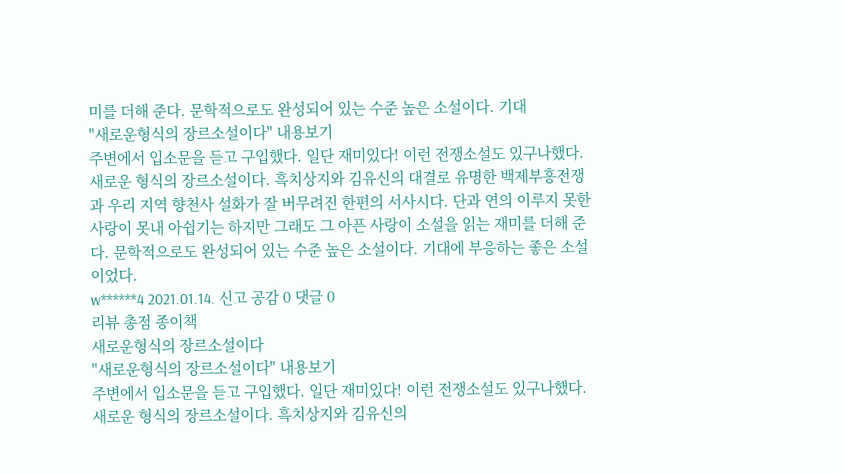미를 더해 준다. 문학적으로도 완성되어 있는 수준 높은 소설이다. 기대
"새로운형식의 장르소설이다" 내용보기
주변에서 입소문을 듣고 구입했다. 일단 재미있다! 이런 전쟁소설도 있구나했다. 새로운 형식의 장르소설이다. 흑치상지와 김유신의 대결로 유명한 백제부흥전쟁과 우리 지역 향천사 설화가 잘 버무려진 한편의 서사시다. 단과 연의 이루지 못한 사랑이 못내 아쉽기는 하지만 그래도 그 아픈 사랑이 소설을 읽는 재미를 더해 준다. 문학적으로도 완성되어 있는 수준 높은 소설이다. 기대에 부응하는 좋은 소설이었다.
w******4 2021.01.14. 신고 공감 0 댓글 0
리뷰 총점 종이책
새로운형식의 장르소설이다
"새로운형식의 장르소설이다" 내용보기
주변에서 입소문을 듣고 구입했다. 일단 재미있다! 이런 전쟁소설도 있구나했다. 새로운 형식의 장르소설이다. 흑치상지와 김유신의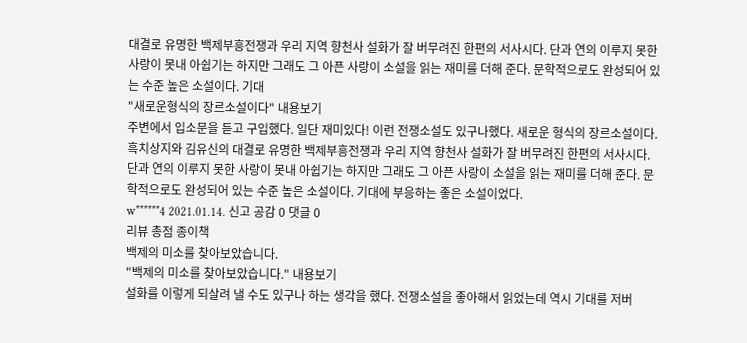대결로 유명한 백제부흥전쟁과 우리 지역 향천사 설화가 잘 버무려진 한편의 서사시다. 단과 연의 이루지 못한 사랑이 못내 아쉽기는 하지만 그래도 그 아픈 사랑이 소설을 읽는 재미를 더해 준다. 문학적으로도 완성되어 있는 수준 높은 소설이다. 기대
"새로운형식의 장르소설이다" 내용보기
주변에서 입소문을 듣고 구입했다. 일단 재미있다! 이런 전쟁소설도 있구나했다. 새로운 형식의 장르소설이다. 흑치상지와 김유신의 대결로 유명한 백제부흥전쟁과 우리 지역 향천사 설화가 잘 버무려진 한편의 서사시다. 단과 연의 이루지 못한 사랑이 못내 아쉽기는 하지만 그래도 그 아픈 사랑이 소설을 읽는 재미를 더해 준다. 문학적으로도 완성되어 있는 수준 높은 소설이다. 기대에 부응하는 좋은 소설이었다.
w******4 2021.01.14. 신고 공감 0 댓글 0
리뷰 총점 종이책
백제의 미소를 찾아보았습니다.
"백제의 미소를 찾아보았습니다." 내용보기
설화를 이렇게 되살려 낼 수도 있구나 하는 생각을 했다. 전쟁소설을 좋아해서 읽었는데 역시 기대를 저버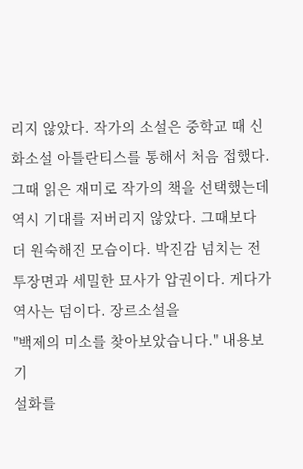리지 않았다. 작가의 소설은 중학교 때 신화소설 아틀란티스를 통해서 처음 접했다. 그때 읽은 재미로 작가의 책을 선택했는데 역시 기대를 저버리지 않았다. 그때보다 더 원숙해진 모습이다. 박진감 넘치는 전투장면과 세밀한 묘사가 압권이다. 게다가 역사는 덤이다. 장르소설을
"백제의 미소를 찾아보았습니다." 내용보기
설화를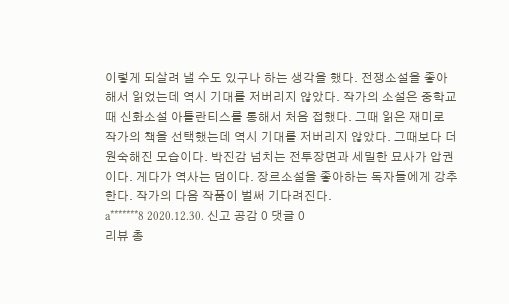이렇게 되살려 낼 수도 있구나 하는 생각을 했다. 전쟁소설을 좋아해서 읽었는데 역시 기대를 저버리지 않았다. 작가의 소설은 중학교 때 신화소설 아틀란티스를 통해서 처음 접했다. 그때 읽은 재미로 작가의 책을 선택했는데 역시 기대를 저버리지 않았다. 그때보다 더 원숙해진 모습이다. 박진감 넘치는 전투장면과 세밀한 묘사가 압권이다. 게다가 역사는 덤이다. 장르소설을 좋아하는 독자들에게 강추한다. 작가의 다음 작품이 벌써 기다려진다.
a*******8 2020.12.30. 신고 공감 0 댓글 0
리뷰 총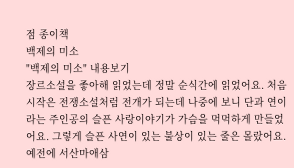점 종이책
백제의 미소
"백제의 미소" 내용보기
장르소설을 좋아해 읽었는데 정말 순식간에 읽었어요. 처음 시작은 전쟁소설처럼 전개가 되는데 나중에 보니 단과 연이라는 주인공의 슬픈 사랑이야기가 가슴을 먹먹하게 만들었어요. 그렇게 슬픈 사연이 있는 불상이 있는 줄은 몰랐어요. 예전에 서산마애삼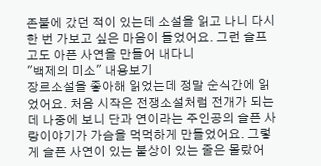존불에 갔던 적이 있는데 소설을 읽고 나니 다시 한 번 가보고 싶은 마음이 들었어요. 그런 슬프고도 아픈 사연을 만들어 내다니
"백제의 미소" 내용보기
장르소설을 좋아해 읽었는데 정말 순식간에 읽었어요. 처음 시작은 전쟁소설처럼 전개가 되는데 나중에 보니 단과 연이라는 주인공의 슬픈 사랑이야기가 가슴을 먹먹하게 만들었어요. 그렇게 슬픈 사연이 있는 불상이 있는 줄은 몰랐어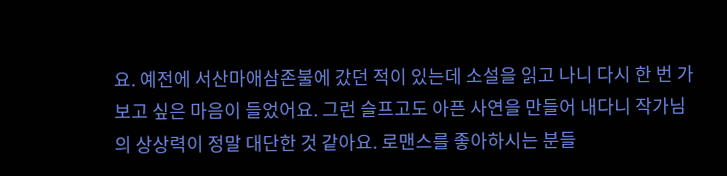요. 예전에 서산마애삼존불에 갔던 적이 있는데 소설을 읽고 나니 다시 한 번 가보고 싶은 마음이 들었어요. 그런 슬프고도 아픈 사연을 만들어 내다니 작가님의 상상력이 정말 대단한 것 같아요. 로맨스를 좋아하시는 분들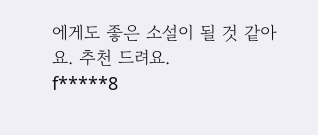에게도 좋은 소설이 될 것 같아요. 추천 드려요.
f*****8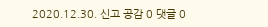2020.12.30. 신고 공감 0 댓글 0